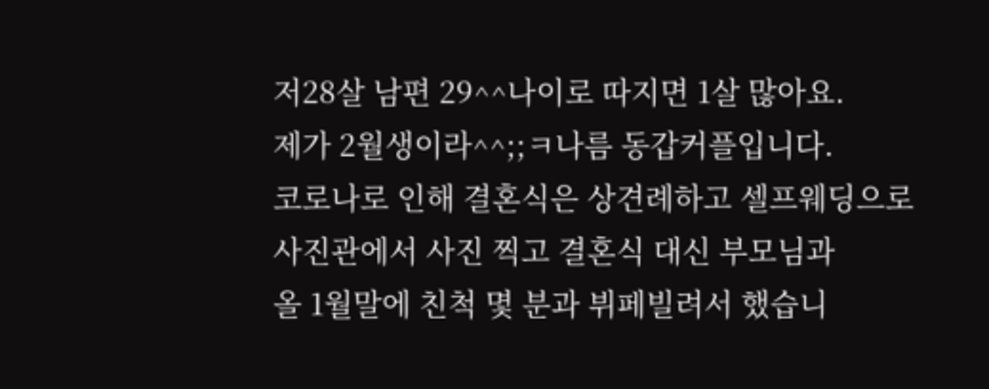저28살 남편 29^^나이로 따지면 1살 많아요.
제가 2월생이라^^;;ㅋ나름 동갑커플입니다.
코로나로 인해 결혼식은 상견례하고 셀프웨딩으로
사진관에서 사진 찍고 결혼식 대신 부모님과
올 1월말에 친척 몇 분과 뷔페빌려서 했습니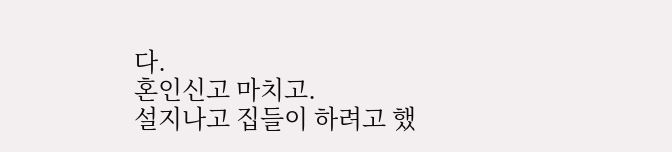다.
혼인신고 마치고.
설지나고 집들이 하려고 했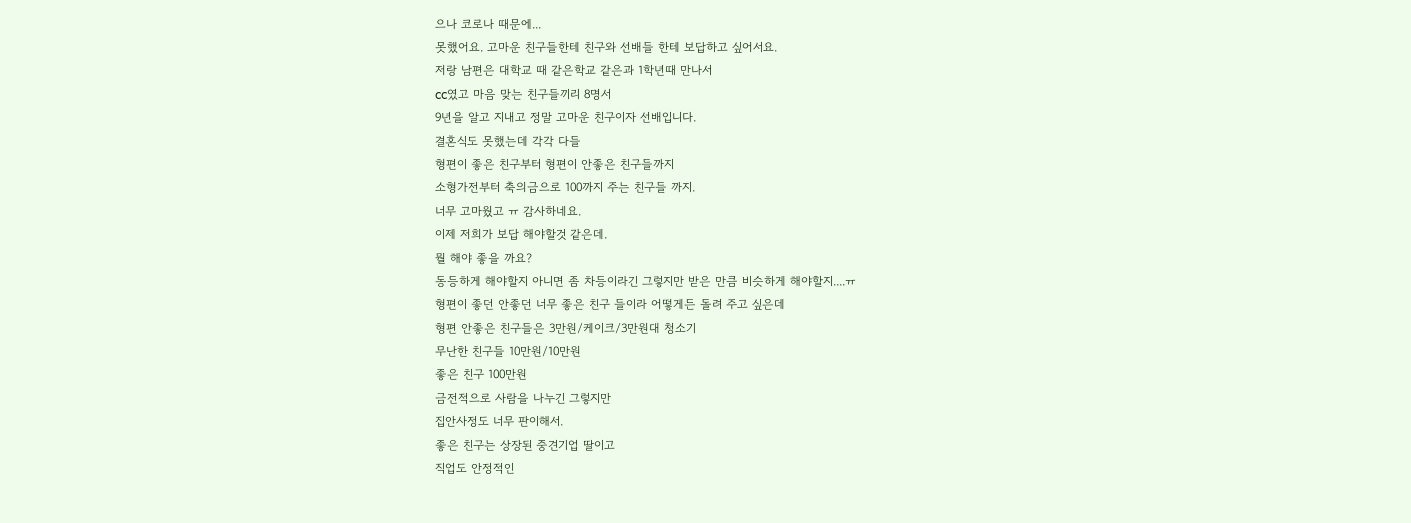으나 코로나 때문에...
못했어요. 고마운 친구들한테 친구와 선배들 한테 보답하고 싶어서요.
저랑 남편은 대학교 때 같은학교 같은과 1학년때 만나서
cc였고 마음 맞는 친구들끼리 8명서
9년을 알고 지내고 정말 고마운 친구이자 선배입니다.
결혼식도 못했는데 각각 다들
형편이 좋은 친구부터 형편이 안좋은 친구들까지
소형가전부터 축의금으로 100까지 주는 친구들 까지.
너무 고마웠고 ㅠ 감사하네요.
이제 저희가 보답 해야할것 같은데.
뭘 해야 좋을 까요?
동등하게 해야할지 아니면 좀 차등이라긴 그렇지만 받은 만큼 비슷하게 해야할지....ㅠ
형편이 좋던 안좋던 너무 좋은 친구 들이라 어떻게든 돌려 주고 싶은데
형편 안좋은 친구들은 3만원/케이크/3만원대 청소기
무난한 친구들 10만원/10만원
좋은 친구 100만원
금전적으로 사람을 나누긴 그렇지만
집안사정도 너무 판이해서.
좋은 친구는 상장된 중견기업 딸이고
직업도 안정적인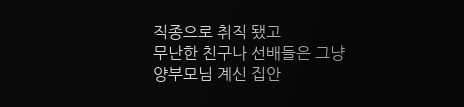직종으로 취직 됐고
무난한 친구나 선배들은 그냥 양부모님 계신 집안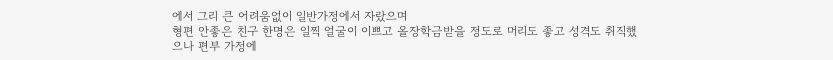에서 그리 큰 어려움없이 일반가정에서 자랐으며
형편 안좋은 친구 한명은 일찍 얼굴이 이쁘고 올장학금받을 정도로 머리도 좋고 성격도 취직했으나 편부 가정에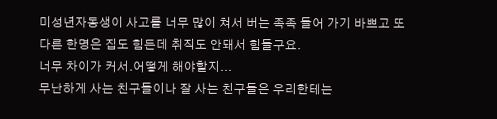미성년자동생이 사고를 너무 많이 쳐서 버는 족족 들어 가기 바쁘고 또 다른 한명은 집도 힘든데 취직도 안돼서 힘들구요.
너무 차이가 커서.어떻게 해야할지...
무난하게 사는 친구들이나 잘 사는 친구들은 우리한테는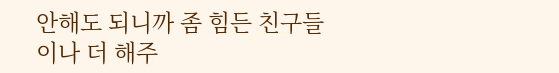안해도 되니까 좀 힘든 친구들이나 더 해주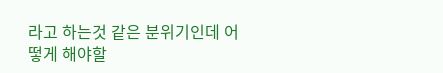라고 하는것 같은 분위기인데 어떻게 해야할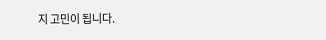지 고민이 됩니다.